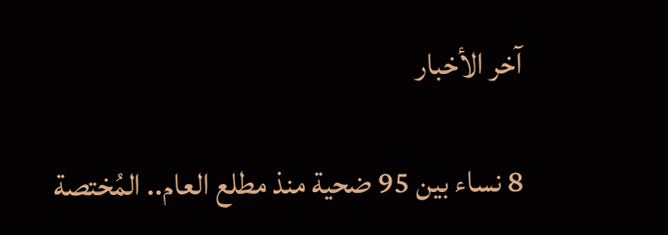آخر الأخبار

8 نساء بين 95 ضحية منذ مطلع العام.. المُختصة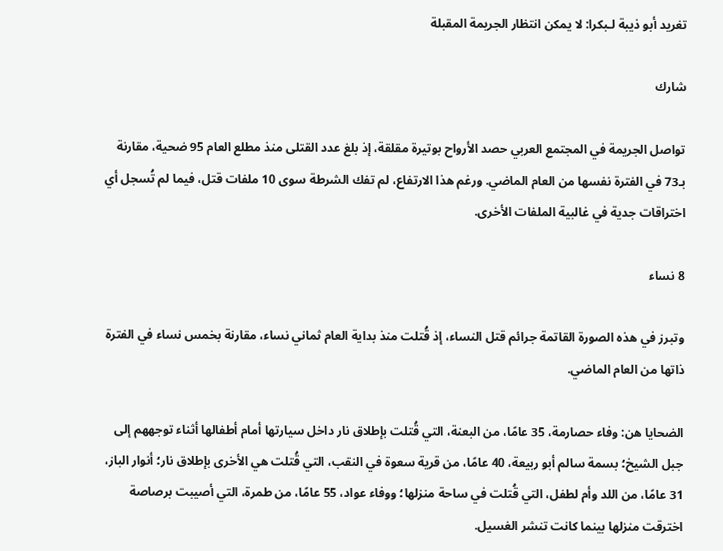تغريد أبو ذيبة لـبكرا: لا يمكن انتظار الجريمة المقبلة

شارك

تواصل الجريمة في المجتمع العربي حصد الأرواح بوتيرة مقلقة، إذ بلغ عدد القتلى منذ مطلع العام 95 ضحية، مقارنة بـ73 في الفترة نفسها من العام الماضي. ورغم هذا الارتفاع، لم تفك الشرطة سوى 10 ملفات قتل، فيما لم تُسجل أي اختراقات جدية في غالبية الملفات الأخرى.

8 نساء

وتبرز في هذه الصورة القاتمة جرائم قتل النساء، إذ قُتلت منذ بداية العام ثماني نساء، مقارنة بخمس نساء في الفترة ذاتها من العام الماضي.

الضحايا هن: وفاء حصارمة، 35 عامًا، من البعنة، التي قُتلت بإطلاق نار داخل سيارتها أمام أطفالها أثناء توجههم إلى جبل الشيخ؛ بسمة سالم أبو ربيعة، 40 عامًا، من قرية سعوة في النقب، التي قُتلت هي الأخرى بإطلاق نار؛ أنوار الباز، 31 عامًا، من اللد وأم لطفل، التي قُتلت في ساحة منزلها؛ ووفاء عواد، 55 عامًا، من طمرة، التي أصيبت برصاصة اخترقت منزلها بينما كانت تنشر الغسيل.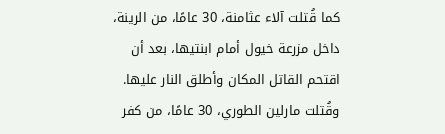كما قُتلت آلاء عثامنة، 30 عامًا، من الرينة، داخل مزرعة خيول أمام ابنتيها، بعد أن اقتحم القاتل المكان وأطلق النار عليها. وقُتلت مارلين الطوري، 30 عامًا، من كفر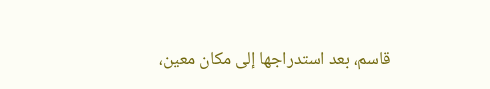قاسم، بعد استدراجها إلى مكان معين،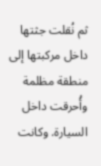ثم نُقلت جثتها داخل مركبتها إلى منطقة مظلمة وأُحرقت داخل السيارة. وكانت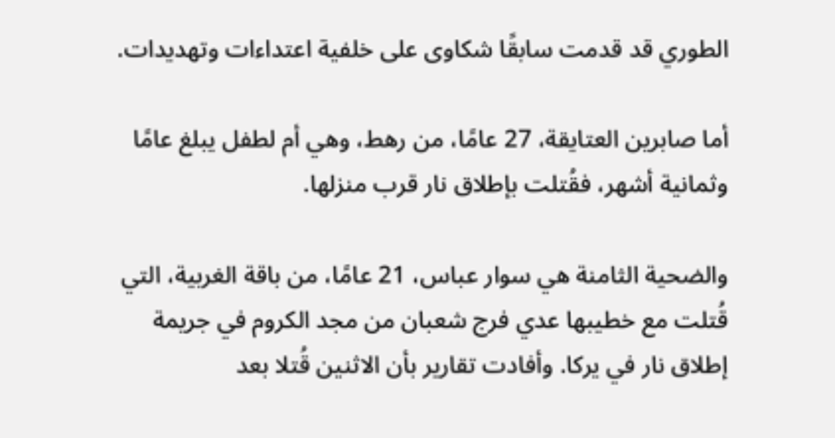الطوري قد قدمت سابقًا شكاوى على خلفية اعتداءات وتهديدات.

أما صابرين العتايقة، 27 عامًا، من رهط، وهي أم لطفل يبلغ عامًا وثمانية أشهر، فقُتلت بإطلاق نار قرب منزلها.

والضحية الثامنة هي سوار عباس، 21 عامًا، من باقة الغربية، التي قُتلت مع خطيبها عدي فرج شعبان من مجد الكروم في جريمة إطلاق نار في يركا. وأفادت تقارير بأن الاثنين قُتلا بعد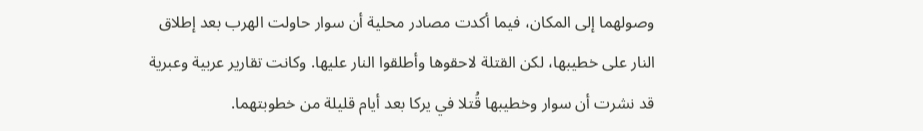وصولهما إلى المكان، فيما أكدت مصادر محلية أن سوار حاولت الهرب بعد إطلاق النار على خطيبها، لكن القتلة لاحقوها وأطلقوا النار عليها. وكانت تقارير عربية وعبرية قد نشرت أن سوار وخطيبها قُتلا في يركا بعد أيام قليلة من خطوبتهما.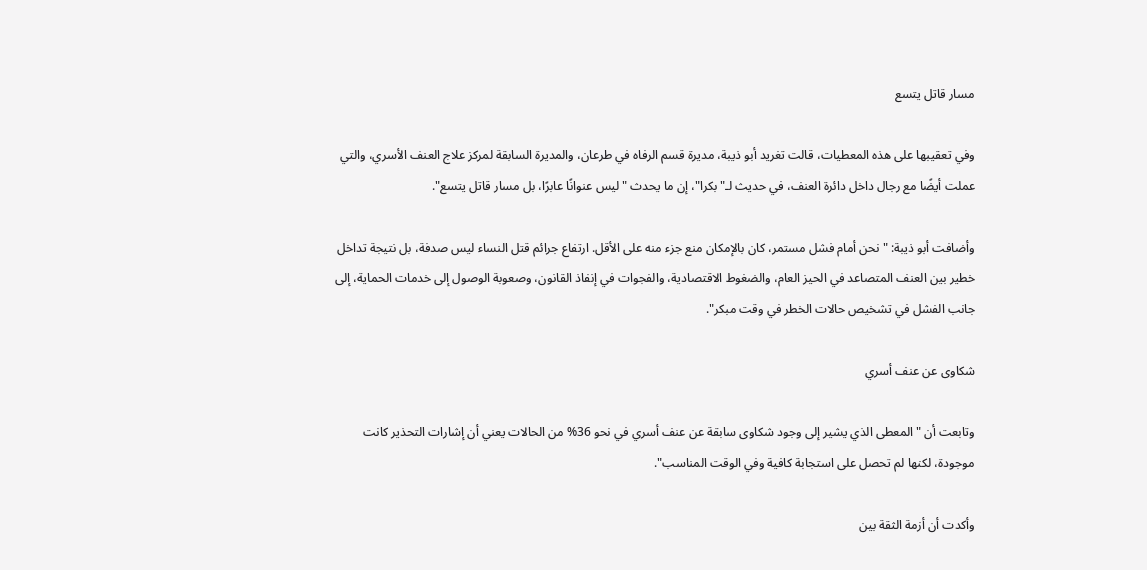مسار قاتل يتسع

وفي تعقيبها على هذه المعطيات، قالت تغريد أبو ذيبة، مديرة قسم الرفاه في طرعان، والمديرة السابقة لمركز علاج العنف الأسري، والتي عملت أيضًا مع رجال داخل دائرة العنف، في حديث لـ"بكرا"، إن ما يحدث "ليس عنوانًا عابرًا، بل مسار قاتل يتسع".

وأضافت أبو ذيبة: "نحن أمام فشل مستمر، كان بالإمكان منع جزء منه على الأقل. ارتفاع جرائم قتل النساء ليس صدفة، بل نتيجة تداخل خطير بين العنف المتصاعد في الحيز العام، والضغوط الاقتصادية، والفجوات في إنفاذ القانون، وصعوبة الوصول إلى خدمات الحماية، إلى جانب الفشل في تشخيص حالات الخطر في وقت مبكر".

شكاوى عن عنف أسري

وتابعت أن "المعطى الذي يشير إلى وجود شكاوى سابقة عن عنف أسري في نحو 36% من الحالات يعني أن إشارات التحذير كانت موجودة، لكنها لم تحصل على استجابة كافية وفي الوقت المناسب".

وأكدت أن أزمة الثقة بين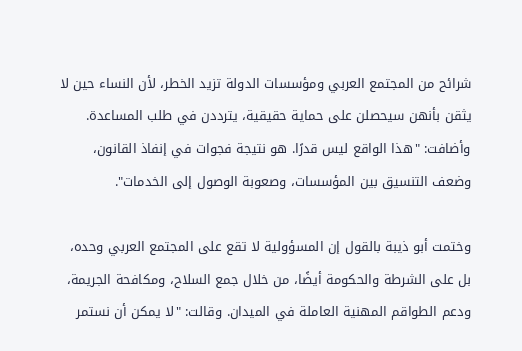شرائح من المجتمع العربي ومؤسسات الدولة تزيد الخطر، لأن النساء حين لا يثقن بأنهن سيحصلن على حماية حقيقية، يترددن في طلب المساعدة. وأضافت: "هذا الواقع ليس قدرًا. هو نتيجة فجوات في إنفاذ القانون، وضعف التنسيق بين المؤسسات، وصعوبة الوصول إلى الخدمات".

وختمت أبو ذيبة بالقول إن المسؤولية لا تقع على المجتمع العربي وحده، بل على الشرطة والحكومة أيضًا، من خلال جمع السلاح، ومكافحة الجريمة، ودعم الطواقم المهنية العاملة في الميدان. وقالت: "لا يمكن أن نستمر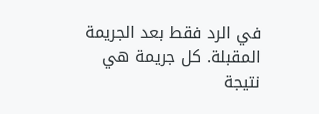في الرد فقط بعد الجريمة المقبلة. كل جريمة هي نتيجة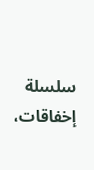سلسلة إخفاقات،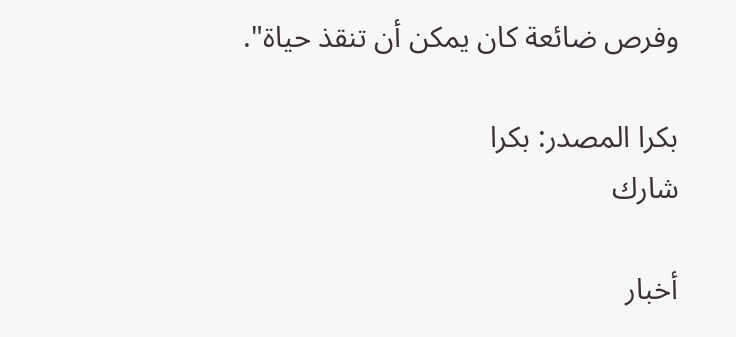وفرص ضائعة كان يمكن أن تنقذ حياة".

بكرا المصدر: بكرا
شارك

أخبار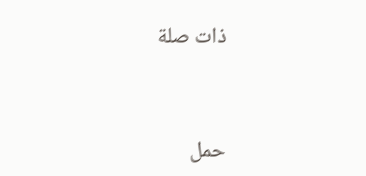ذات صلة



حمل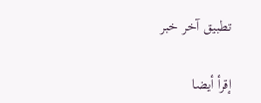تطبيق آخر خبر

إقرأ أيضا